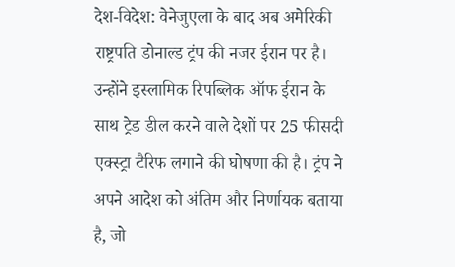देश-विदेश: वेनेजुएला के बाद अब अमेरिकी राष्ट्रपति डोनाल्ड ट्रंप की नजर ईरान पर है। उन्होंने इस्लामिक रिपब्लिक ऑफ ईरान के साथ ट्रेड डील करने वाले देशों पर 25 फीसदी एक्स्ट्रा टैरिफ लगाने की घोषणा की है। ट्रंप ने अपने आदेश को अंतिम और निर्णायक बताया है, जो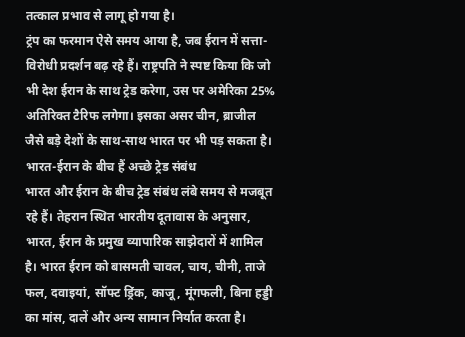तत्काल प्रभाव से लागू हो गया है।
ट्रंप का फरमान ऐसे समय आया है, जब ईरान में सत्ता-विरोधी प्रदर्शन बढ़ रहे हैं। राष्ट्रपति ने स्पष्ट किया कि जो भी देश ईरान के साथ ट्रेड करेगा, उस पर अमेरिका 25% अतिरिक्त टैरिफ लगेगा। इसका असर चीन, ब्राजील जैसे बड़े देशों के साथ-साथ भारत पर भी पड़ सकता है।
भारत-ईरान के बीच हैं अच्छे ट्रेड संबंध
भारत और ईरान के बीच ट्रेड संबंध लंबे समय से मजबूत रहे हैं। तेहरान स्थित भारतीय दूतावास के अनुसार, भारत, ईरान के प्रमुख व्यापारिक साझेदारों में शामिल है। भारत ईरान को बासमती चावल, चाय, चीनी, ताजे फल, दवाइयां, सॉफ्ट ड्रिंक, काजू, मूंगफली, बिना हड्डी का मांस, दालें और अन्य सामान निर्यात करता है।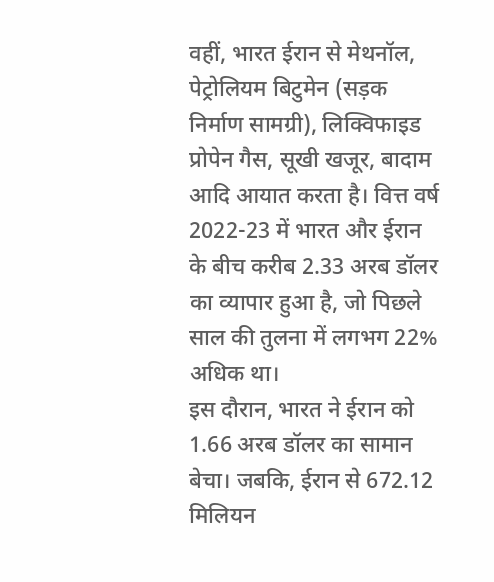वहीं, भारत ईरान से मेथनॉल, पेट्रोलियम बिटुमेन (सड़क निर्माण सामग्री), लिक्विफाइड प्रोपेन गैस, सूखी खजूर, बादाम आदि आयात करता है। वित्त वर्ष 2022-23 में भारत और ईरान के बीच करीब 2.33 अरब डॉलर का व्यापार हुआ है, जो पिछले साल की तुलना में लगभग 22% अधिक था।
इस दौरान, भारत ने ईरान को 1.66 अरब डॉलर का सामान बेचा। जबकि, ईरान से 672.12 मिलियन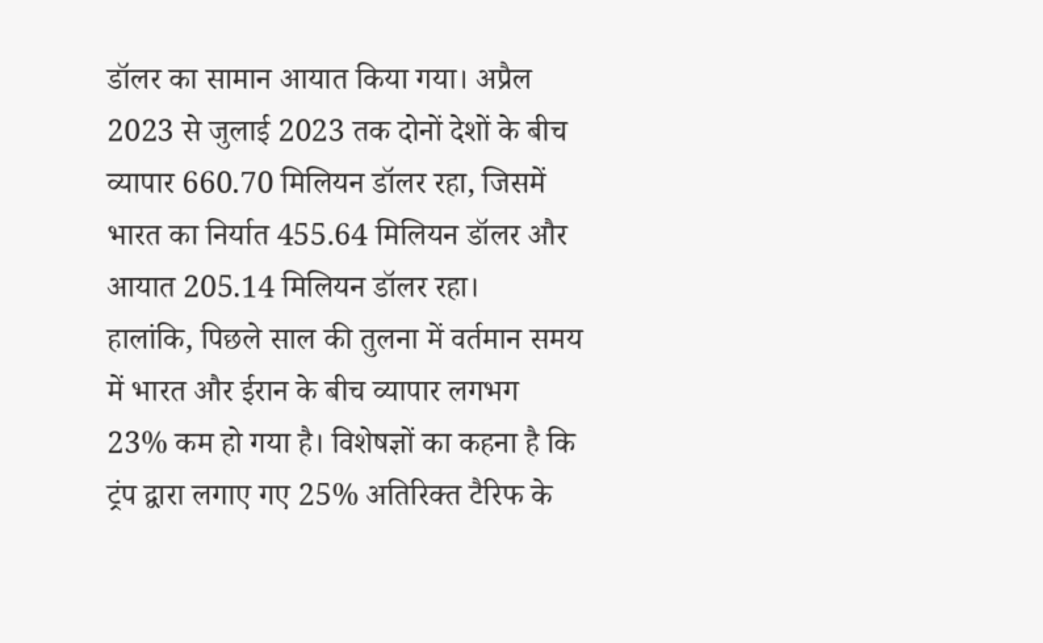डॉलर का सामान आयात किया गया। अप्रैल 2023 से जुलाई 2023 तक दोनों देशों के बीच व्यापार 660.70 मिलियन डॉलर रहा, जिसमें भारत का निर्यात 455.64 मिलियन डॉलर और आयात 205.14 मिलियन डॉलर रहा।
हालांकि, पिछले साल की तुलना में वर्तमान समय में भारत और ईरान के बीच व्यापार लगभग 23% कम हो गया है। विशेषज्ञों का कहना है कि ट्रंप द्वारा लगाए गए 25% अतिरिक्त टैरिफ के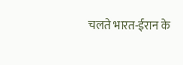चलते भारत-ईरान के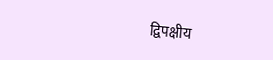द्विपक्षीय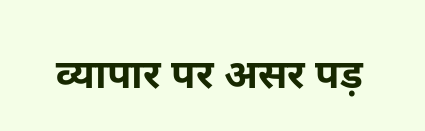व्यापार पर असर पड़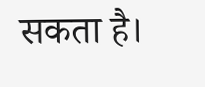सकता है।